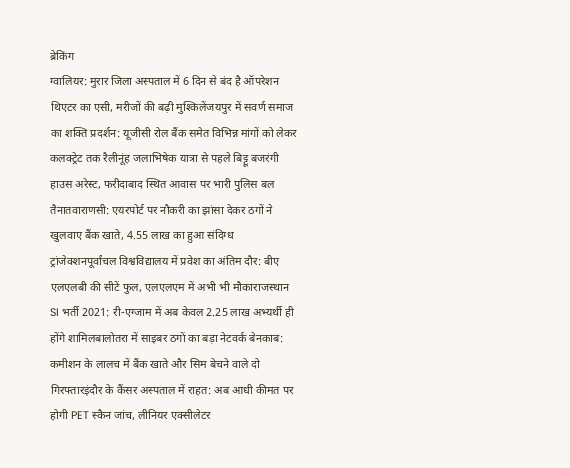ब्रेकिंग
ग्वालियर: मुरार जिला अस्पताल में 6 दिन से बंद है ऑपरेशन थिएटर का एसी, मरीजों की बढ़ी मुश्किलेंजयपुर में सवर्ण समाज का शक्ति प्रदर्शन: यूजीसी रोल बैंक समेत विभिन्न मांगों को लेकर कलक्ट्रेट तक रैलीनूंह जलाभिषेक यात्रा से पहले बिट्टू बजरंगी हाउस अरेस्ट, फरीदाबाद स्थित आवास पर भारी पुलिस बल तैनातवाराणसी: एयरपोर्ट पर नौकरी का झांसा देकर ठगों ने खुलवाए बैंक खाते, 4.55 लाख का हुआ संदिग्ध ट्रांजेक्शनपूर्वांचल विश्वविद्यालय में प्रवेश का अंतिम दौर: बीए एलएलबी की सीटें फुल, एलएलएम में अभी भी मौकाराजस्थान SI भर्ती 2021: री-एग्जाम में अब केवल 2.25 लाख अभ्यर्थी ही होंगे शामिलबालोतरा में साइबर ठगों का बड़ा नेटवर्क बेनकाब: कमीशन के लालच में बैंक खाते और सिम बेचने वाले दो गिरफ्तारइंदौर के कैंसर अस्पताल में राहत: अब आधी कीमत पर होगी PET स्कैन जांच, लीनियर एक्सीलेटर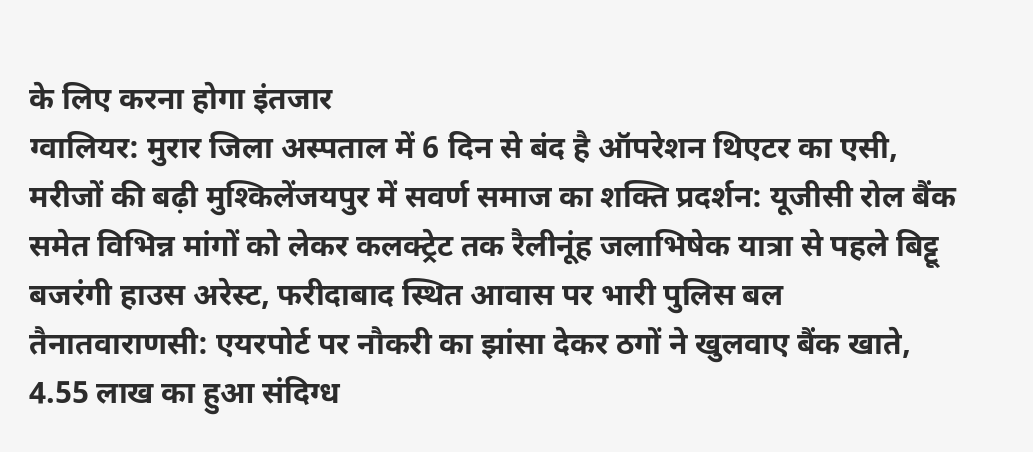के लिए करना होगा इंतजार
ग्वालियर: मुरार जिला अस्पताल में 6 दिन से बंद है ऑपरेशन थिएटर का एसी, मरीजों की बढ़ी मुश्किलेंजयपुर में सवर्ण समाज का शक्ति प्रदर्शन: यूजीसी रोल बैंक समेत विभिन्न मांगों को लेकर कलक्ट्रेट तक रैलीनूंह जलाभिषेक यात्रा से पहले बिट्टू बजरंगी हाउस अरेस्ट, फरीदाबाद स्थित आवास पर भारी पुलिस बल तैनातवाराणसी: एयरपोर्ट पर नौकरी का झांसा देकर ठगों ने खुलवाए बैंक खाते, 4.55 लाख का हुआ संदिग्ध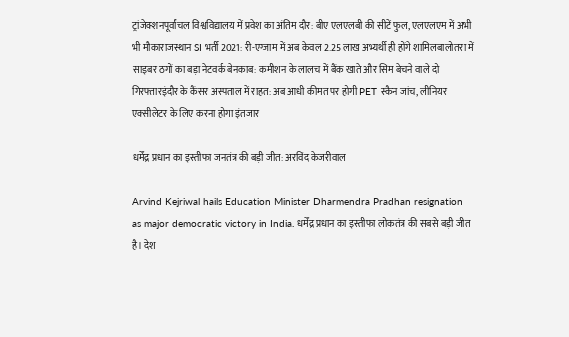ट्रांजेक्शनपूर्वांचल विश्वविद्यालय में प्रवेश का अंतिम दौर: बीए एलएलबी की सीटें फुल, एलएलएम में अभी भी मौकाराजस्थान SI भर्ती 2021: री-एग्जाम में अब केवल 2.25 लाख अभ्यर्थी ही होंगे शामिलबालोतरा में साइबर ठगों का बड़ा नेटवर्क बेनकाब: कमीशन के लालच में बैंक खाते और सिम बेचने वाले दो गिरफ्तारइंदौर के कैंसर अस्पताल में राहत: अब आधी कीमत पर होगी PET स्कैन जांच, लीनियर एक्सीलेटर के लिए करना होगा इंतजार

धर्मेंद्र प्रधान का इस्तीफा जनतंत्र की बड़ी जीत: अरविंद केजरीवाल

Arvind Kejriwal hails Education Minister Dharmendra Pradhan resignation as major democratic victory in India. धर्मेंद्र प्रधान का इस्तीफा लोकतंत्र की सबसे बड़ी जीत है। देश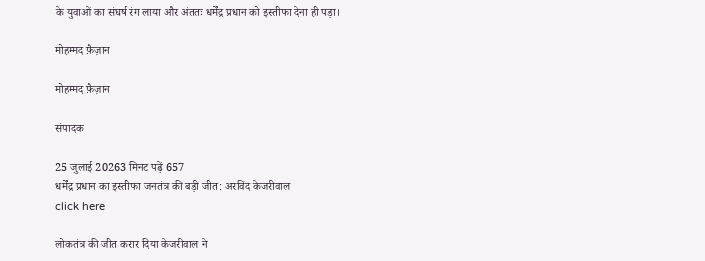के युवाओं का संघर्ष रंग लाया और अंततः धर्मेंद्र प्रधान को इस्तीफा देना ही पड़ा।

मोहम्मद फ़ैज़ान

मोहम्मद फ़ैज़ान

संपादक

25 जुलाई 20263 मिनट पढ़ें 657
धर्मेंद्र प्रधान का इस्तीफा जनतंत्र की बड़ी जीत: अरविंद केजरीवाल
click here

लोकतंत्र की जीत करार दिया केजरीवाल ने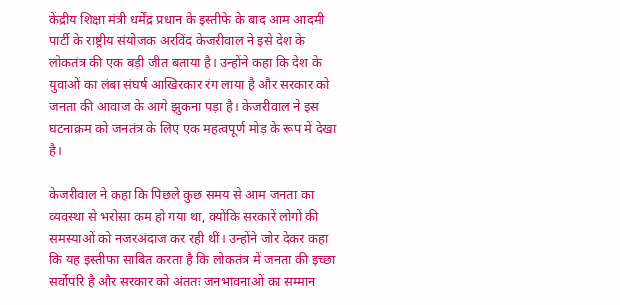केंद्रीय शिक्षा मंत्री धर्मेंद्र प्रधान के इस्तीफे के बाद आम आदमी पार्टी के राष्ट्रीय संयोजक अरविंद केजरीवाल ने इसे देश के लोकतंत्र की एक बड़ी जीत बताया है। उन्होंने कहा कि देश के युवाओं का लंबा संघर्ष आखिरकार रंग लाया है और सरकार को जनता की आवाज के आगे झुकना पड़ा है। केजरीवाल ने इस घटनाक्रम को जनतंत्र के लिए एक महत्वपूर्ण मोड़ के रूप में देखा है।

केजरीवाल ने कहा कि पिछले कुछ समय से आम जनता का व्यवस्था से भरोसा कम हो गया था, क्योंकि सरकारें लोगों की समस्याओं को नजरअंदाज कर रही थीं। उन्होंने जोर देकर कहा कि यह इस्तीफा साबित करता है कि लोकतंत्र में जनता की इच्छा सर्वोपरि है और सरकार को अंततः जनभावनाओं का सम्मान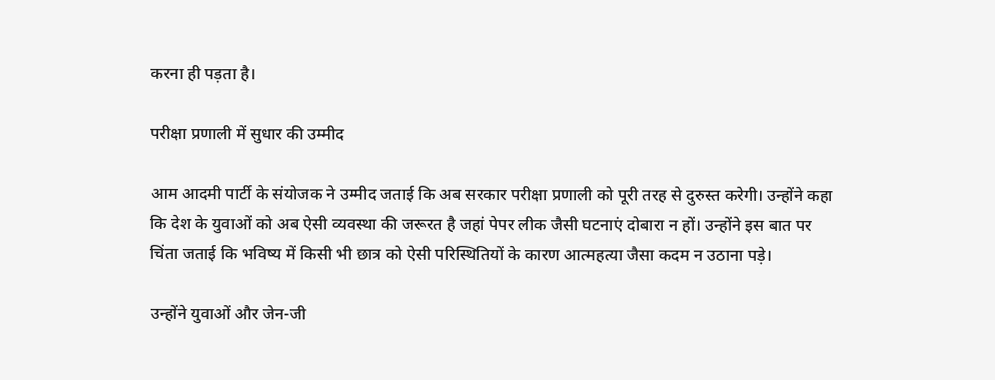करना ही पड़ता है।

परीक्षा प्रणाली में सुधार की उम्मीद

आम आदमी पार्टी के संयोजक ने उम्मीद जताई कि अब सरकार परीक्षा प्रणाली को पूरी तरह से दुरुस्त करेगी। उन्होंने कहा कि देश के युवाओं को अब ऐसी व्यवस्था की जरूरत है जहां पेपर लीक जैसी घटनाएं दोबारा न हों। उन्होंने इस बात पर चिंता जताई कि भविष्य में किसी भी छात्र को ऐसी परिस्थितियों के कारण आत्महत्या जैसा कदम न उठाना पड़े।

उन्होंने युवाओं और जेन-जी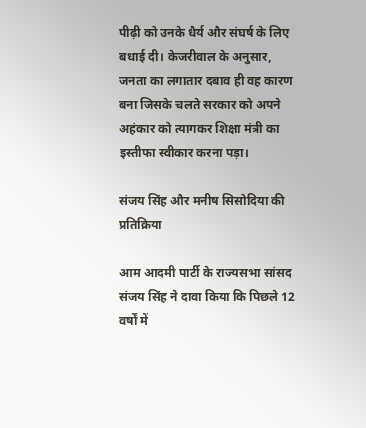पीढ़ी को उनके धैर्य और संघर्ष के लिए बधाई दी। केजरीवाल के अनुसार, जनता का लगातार दबाव ही वह कारण बना जिसके चलते सरकार को अपने अहंकार को त्यागकर शिक्षा मंत्री का इस्तीफा स्वीकार करना पड़ा।

संजय सिंह और मनीष सिसोदिया की प्रतिक्रिया

आम आदमी पार्टी के राज्यसभा सांसद संजय सिंह ने दावा किया कि पिछले 12 वर्षों में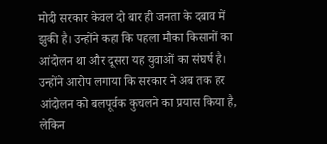मोदी सरकार केवल दो बार ही जनता के दबाव में झुकी है। उन्होंने कहा कि पहला मौका किसानों का आंदोलन था और दूसरा यह युवाओं का संघर्ष है। उन्होंने आरोप लगाया कि सरकार ने अब तक हर आंदोलन को बलपूर्वक कुचलने का प्रयास किया है, लेकिन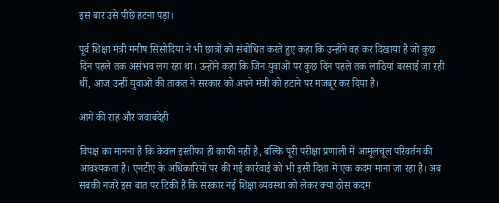इस बार उसे पीछे हटना पड़ा।

पूर्व शिक्षा मंत्री मनीष सिसोदिया ने भी छात्रों को संबोधित करते हुए कहा कि उन्होंने वह कर दिखाया है जो कुछ दिन पहले तक असंभव लग रहा था। उन्होंने कहा कि जिन युवाओं पर कुछ दिन पहले तक लाठियां बरसाई जा रही थीं, आज उन्हीं युवाओं की ताकत ने सरकार को अपने मंत्री को हटाने पर मजबूर कर दिया है।

आगे की राह और जवाबदेही

विपक्ष का मानना है कि केवल इस्तीफा ही काफी नहीं है, बल्कि पूरी परीक्षा प्रणाली में आमूलचूल परिवर्तन की आवश्यकता है। एनटीए के अधिकारियों पर की गई कार्रवाई को भी इसी दिशा में एक कदम माना जा रहा है। अब सबकी नजरें इस बात पर टिकी हैं कि सरकार नई शिक्षा व्यवस्था को लेकर क्या ठोस कदम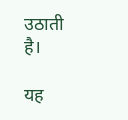उठाती है।

यह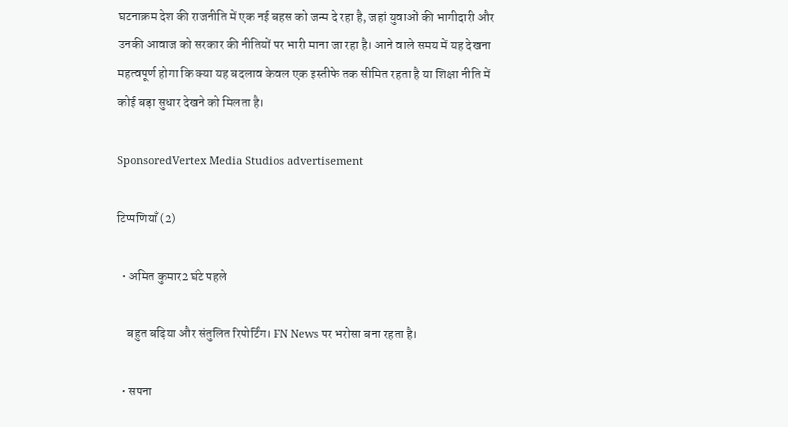घटनाक्रम देश की राजनीति में एक नई बहस को जन्म दे रहा है, जहां युवाओं की भागीदारी और उनकी आवाज को सरकार की नीतियों पर भारी माना जा रहा है। आने वाले समय में यह देखना महत्वपूर्ण होगा कि क्या यह बदलाव केवल एक इस्तीफे तक सीमित रहता है या शिक्षा नीति में कोई बड़ा सुधार देखने को मिलता है।

SponsoredVertex Media Studios advertisement

टिप्पणियाँ (2)

  • अमित कुमार2 घंटे पहले

    बहुत बढ़िया और संतुलित रिपोर्टिंग। FN News पर भरोसा बना रहता है।

  • सपना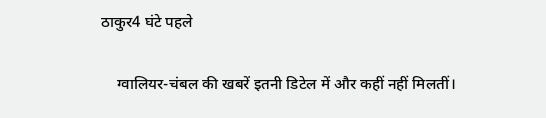ठाकुर4 घंटे पहले

    ग्वालियर-चंबल की खबरें इतनी डिटेल में और कहीं नहीं मिलतीं।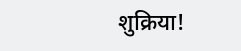शुक्रिया!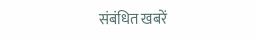संबंधित खबरें